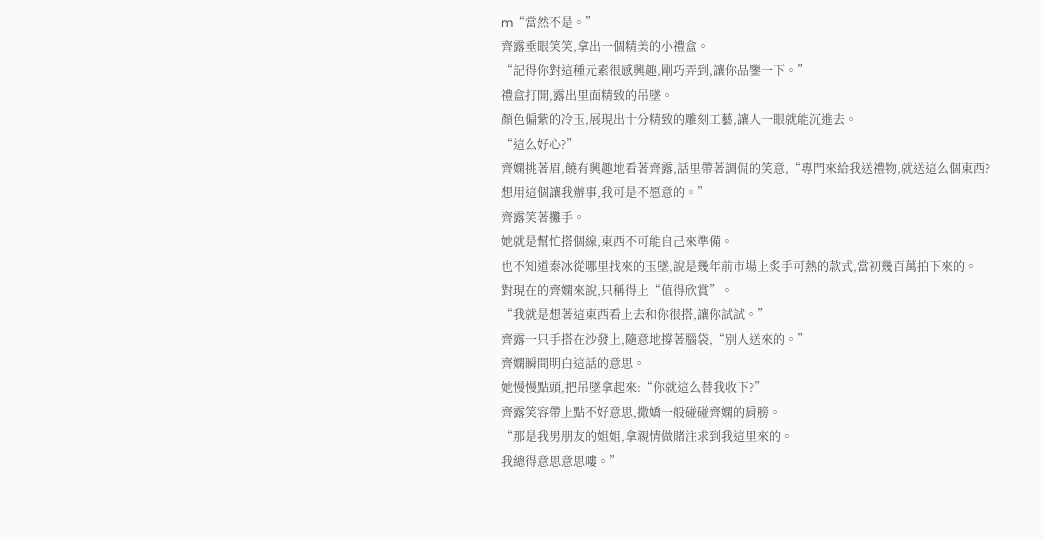m“當然不是。”
齊露垂眼笑笑,拿出一個精美的小禮盒。
“記得你對這種元素很感興趣,剛巧弄到,讓你品鑒一下。”
禮盒打開,露出里面精致的吊墜。
顏色偏紫的冷玉,展現出十分精致的雕刻工藝,讓人一眼就能沉進去。
“這么好心?”
齊嫻挑著眉,饒有興趣地看著齊露,話里帶著調侃的笑意,“專門來給我送禮物,就送這么個東西?
想用這個讓我辦事,我可是不愿意的。”
齊露笑著攤手。
她就是幫忙搭個線,東西不可能自己來準備。
也不知道秦冰從哪里找來的玉墜,說是幾年前市場上炙手可熱的款式,當初幾百萬拍下來的。
對現在的齊嫻來說,只稱得上“值得欣賞”。
“我就是想著這東西看上去和你很搭,讓你試試。”
齊露一只手搭在沙發上,隨意地撐著腦袋,“別人送來的。”
齊嫻瞬間明白這話的意思。
她慢慢點頭,把吊墜拿起來:“你就這么替我收下?”
齊露笑容帶上點不好意思,撒嬌一般碰碰齊嫻的肩膀。
“那是我男朋友的姐姐,拿親情做賭注求到我這里來的。
我總得意思意思嘍。”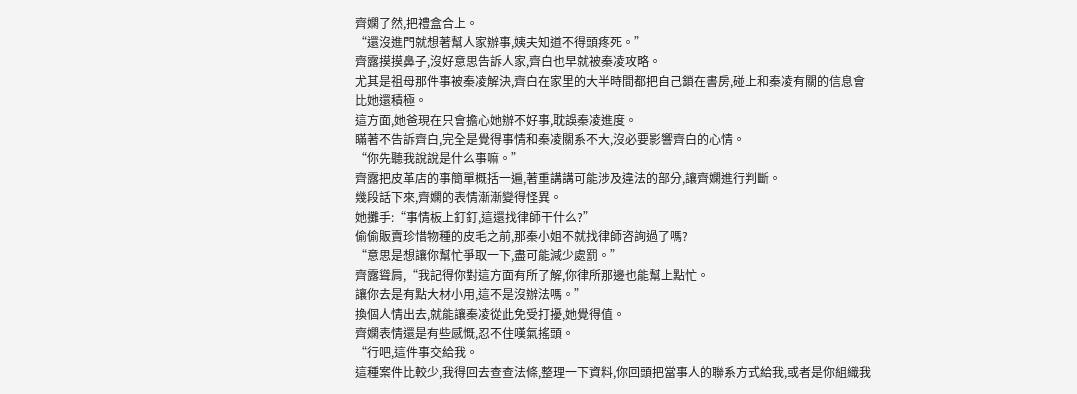齊嫻了然,把禮盒合上。
“還沒進門就想著幫人家辦事,姨夫知道不得頭疼死。”
齊露摸摸鼻子,沒好意思告訴人家,齊白也早就被秦凌攻略。
尤其是祖母那件事被秦凌解決,齊白在家里的大半時間都把自己鎖在書房,碰上和秦凌有關的信息會比她還積極。
這方面,她爸現在只會擔心她辦不好事,耽誤秦凌進度。
瞞著不告訴齊白,完全是覺得事情和秦凌關系不大,沒必要影響齊白的心情。
“你先聽我說說是什么事嘛。”
齊露把皮革店的事簡單概括一遍,著重講講可能涉及違法的部分,讓齊嫻進行判斷。
幾段話下來,齊嫻的表情漸漸變得怪異。
她攤手:“事情板上釘釘,這還找律師干什么?”
偷偷販賣珍惜物種的皮毛之前,那秦小姐不就找律師咨詢過了嗎?
“意思是想讓你幫忙爭取一下,盡可能減少處罰。”
齊露聳肩,“我記得你對這方面有所了解,你律所那邊也能幫上點忙。
讓你去是有點大材小用,這不是沒辦法嗎。”
換個人情出去,就能讓秦凌從此免受打擾,她覺得值。
齊嫻表情還是有些感慨,忍不住嘆氣搖頭。
“行吧,這件事交給我。
這種案件比較少,我得回去查查法條,整理一下資料,你回頭把當事人的聯系方式給我,或者是你組織我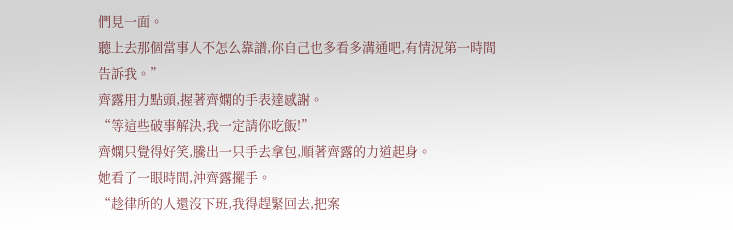們見一面。
聽上去那個當事人不怎么靠譜,你自己也多看多溝通吧,有情況第一時間告訴我。”
齊露用力點頭,握著齊嫻的手表達感謝。
“等這些破事解決,我一定請你吃飯!”
齊嫻只覺得好笑,騰出一只手去拿包,順著齊露的力道起身。
她看了一眼時間,沖齊露擺手。
“趁律所的人還沒下班,我得趕緊回去,把案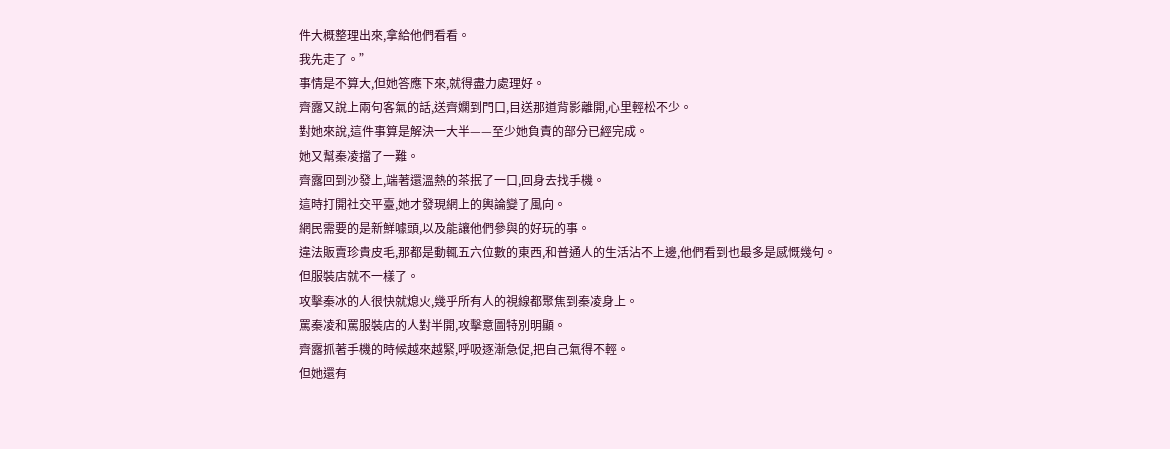件大概整理出來,拿給他們看看。
我先走了。”
事情是不算大,但她答應下來,就得盡力處理好。
齊露又說上兩句客氣的話,送齊嫻到門口,目送那道背影離開,心里輕松不少。
對她來說,這件事算是解決一大半——至少她負責的部分已經完成。
她又幫秦凌擋了一難。
齊露回到沙發上,端著還溫熱的茶抿了一口,回身去找手機。
這時打開社交平臺,她才發現網上的輿論變了風向。
網民需要的是新鮮噱頭,以及能讓他們參與的好玩的事。
違法販賣珍貴皮毛,那都是動輒五六位數的東西,和普通人的生活沾不上邊,他們看到也最多是感慨幾句。
但服裝店就不一樣了。
攻擊秦冰的人很快就熄火,幾乎所有人的視線都聚焦到秦凌身上。
罵秦凌和罵服裝店的人對半開,攻擊意圖特別明顯。
齊露抓著手機的時候越來越緊,呼吸逐漸急促,把自己氣得不輕。
但她還有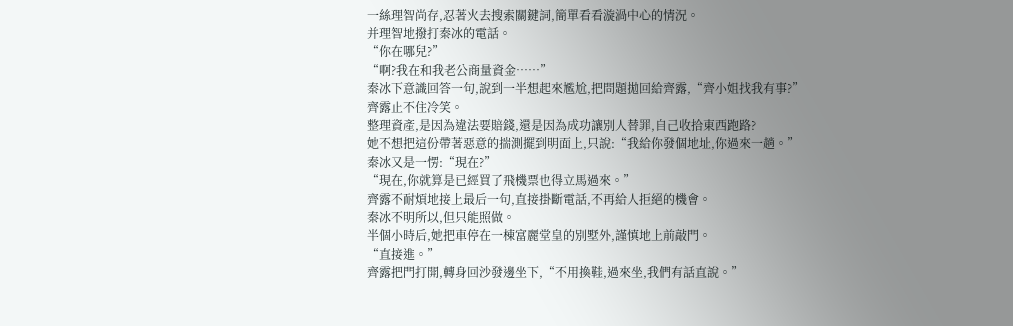一絲理智尚存,忍著火去搜索關鍵詞,簡單看看漩渦中心的情況。
并理智地撥打秦冰的電話。
“你在哪兒?”
“啊?我在和我老公商量資金……”
秦冰下意識回答一句,說到一半想起來尷尬,把問題拋回給齊露,“齊小姐找我有事?”
齊露止不住冷笑。
整理資產,是因為違法要賠錢,還是因為成功讓別人替罪,自己收拾東西跑路?
她不想把這份帶著惡意的揣測擺到明面上,只說:“我給你發個地址,你過來一趟。”
秦冰又是一愣:“現在?”
“現在,你就算是已經買了飛機票也得立馬過來。”
齊露不耐煩地接上最后一句,直接掛斷電話,不再給人拒絕的機會。
秦冰不明所以,但只能照做。
半個小時后,她把車停在一棟富麗堂皇的別墅外,謹慎地上前敲門。
“直接進。”
齊露把門打開,轉身回沙發邊坐下,“不用換鞋,過來坐,我們有話直說。”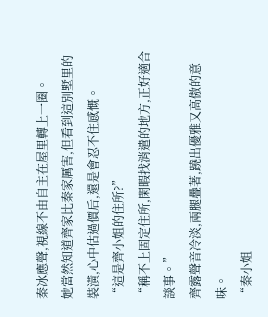秦冰應聲,視線不由自主在屋里轉上一圈。
她當然知道齊家比秦家厲害,但看到這別墅里的裝潢,心中估過價后,還是會忍不住感慨。
“這是齊小姐的住所?”
“稱不上固定住所,閑暇找消遣的地方,正好適合談事。”
齊露聲音冷淡,兩腿疊著,蹺出優雅又高傲的意味。
“秦小姐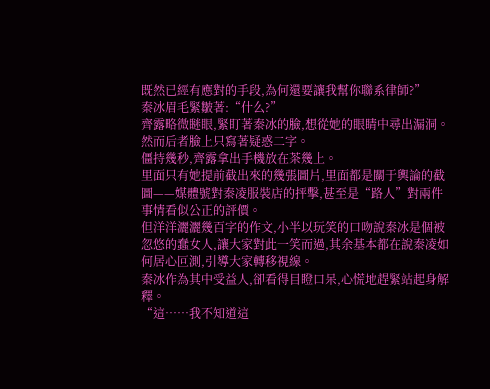既然已經有應對的手段,為何還要讓我幫你聯系律師?”
秦冰眉毛緊皺著:“什么?”
齊露略微瞇眼,緊盯著秦冰的臉,想從她的眼睛中尋出漏洞。
然而后者臉上只寫著疑惑二字。
僵持幾秒,齊露拿出手機放在茶幾上。
里面只有她提前截出來的幾張圖片,里面都是關于輿論的截圖——媒體號對秦凌服裝店的抨擊,甚至是“路人”對兩件事情看似公正的評價。
但洋洋灑灑幾百字的作文,小半以玩笑的口吻說秦冰是個被忽悠的蠢女人,讓大家對此一笑而過,其余基本都在說秦凌如何居心叵測,引導大家轉移視線。
秦冰作為其中受益人,卻看得目瞪口呆,心慌地趕緊站起身解釋。
“這……我不知道這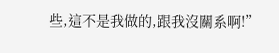些,這不是我做的,跟我沒關系啊!”